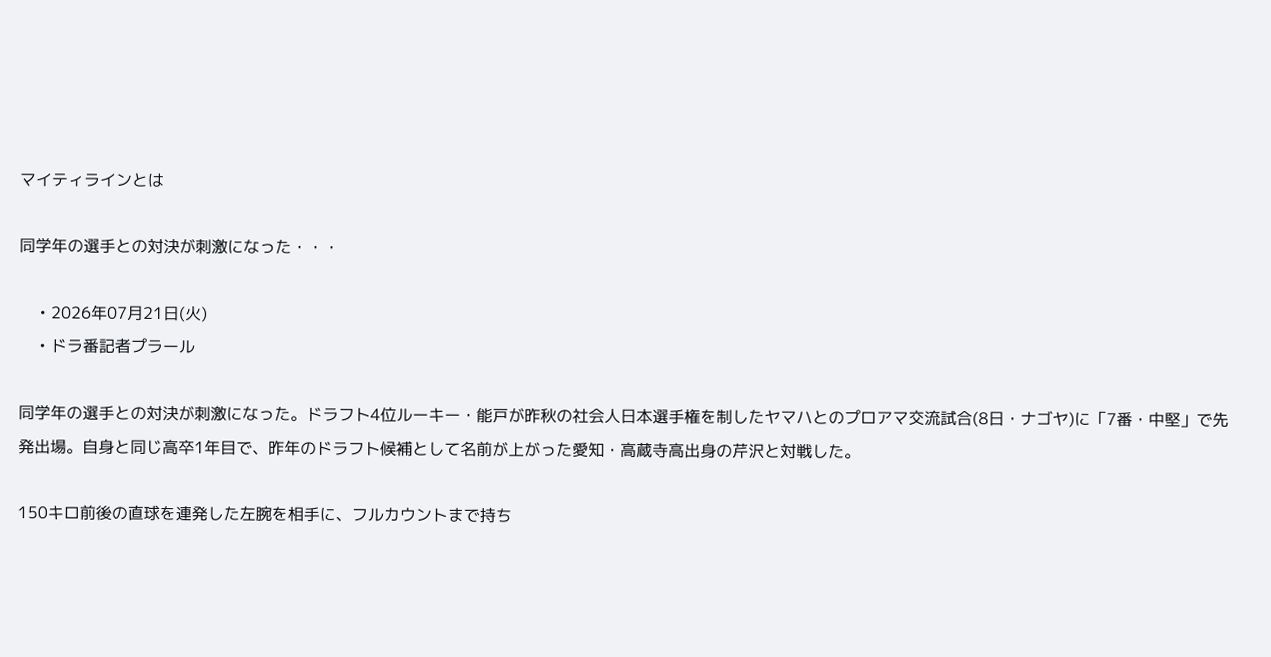マイティラインとは

同学年の選手との対決が刺激になった・・・

    • 2026年07月21日(火)
    • ドラ番記者プラール

同学年の選手との対決が刺激になった。ドラフト4位ルーキー・能戸が昨秋の社会人日本選手権を制したヤマハとのプロアマ交流試合(8日・ナゴヤ)に「7番・中堅」で先発出場。自身と同じ高卒1年目で、昨年のドラフト候補として名前が上がった愛知・高蔵寺高出身の芹沢と対戦した。

150キロ前後の直球を連発した左腕を相手に、フルカウントまで持ち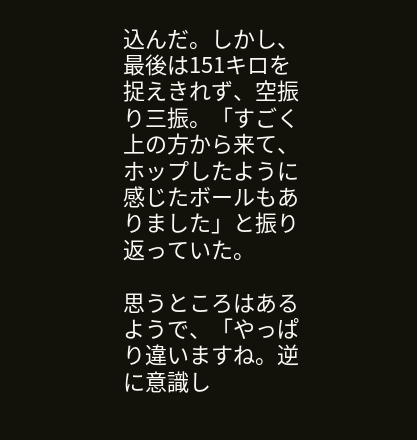込んだ。しかし、最後は151キロを捉えきれず、空振り三振。「すごく上の方から来て、ホップしたように感じたボールもありました」と振り返っていた。

思うところはあるようで、「やっぱり違いますね。逆に意識し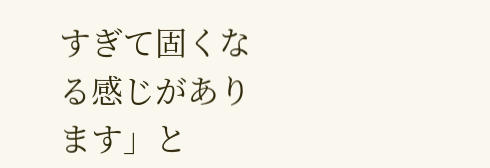すぎて固くなる感じがあります」と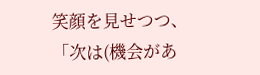笑顔を見せつつ、「次は(機会があ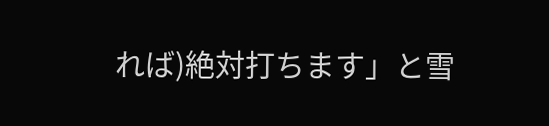れば)絶対打ちます」と雪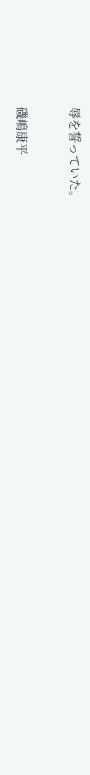辱を誓っていた。

磯嶋康平